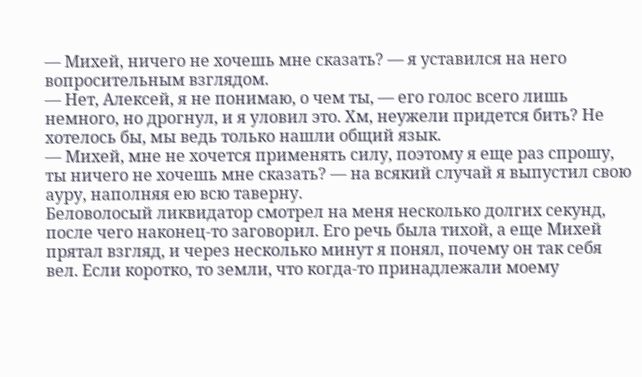— Михей, ничего не хочешь мне сказать? — я уставился на него вопросительным взглядом.
— Нет, Алексей, я не понимаю, о чем ты, — его голос всего лишь немного, но дрогнул, и я уловил это. Хм, неужели придется бить? Не хотелось бы, мы ведь только нашли общий язык.
— Михей, мне не хочется применять силу, поэтому я еще раз спрошу, ты ничего не хочешь мне сказать? — на всякий случай я выпустил свою ауру, наполняя ею всю таверну.
Беловолосый ликвидатор смотрел на меня несколько долгих секунд, после чего наконец-то заговорил. Его речь была тихой, а еще Михей прятал взгляд, и через несколько минут я понял, почему он так себя вел. Если коротко, то земли, что когда-то принадлежали моему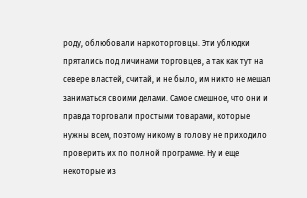роду, облюбовали наркоторговцы. Эти ублюдки прятались под личинами торговцев, а так как тут на севере властей, считай, и не было, им никто не мешал заниматься своими делами. Самое смешное, что они и правда торговали простыми товарами, которые нужны всем, поэтому никому в голову не приходило проверить их по полной программе. Ну и еще некоторые из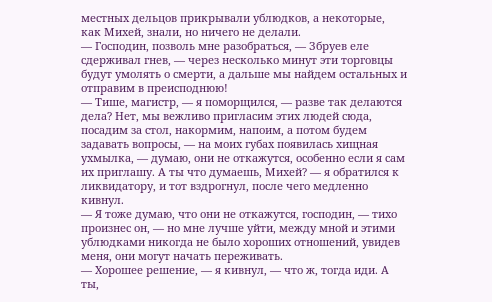местных дельцов прикрывали ублюдков, а некоторые, как Михей, знали, но ничего не делали.
— Господин, позволь мне разобраться, — Збруев еле сдерживал гнев, — через несколько минут эти торговцы будут умолять о смерти, а дальше мы найдем остальных и отправим в преисподнюю!
— Тише, магистр, — я поморщился, — разве так делаются дела? Нет, мы вежливо пригласим этих людей сюда, посадим за стол, накормим, напоим, а потом будем задавать вопросы, — на моих губах появилась хищная ухмылка, — думаю, они не откажутся, особенно если я сам их приглашу. А ты что думаешь, Михей? — я обратился к ликвидатору, и тот вздрогнул, после чего медленно кивнул.
— Я тоже думаю, что они не откажутся, господин, — тихо произнес он, — но мне лучше уйти, между мной и этими ублюдками никогда не было хороших отношений, увидев меня, они могут начать переживать.
— Хорошее решение, — я кивнул, — что ж, тогда иди. А ты,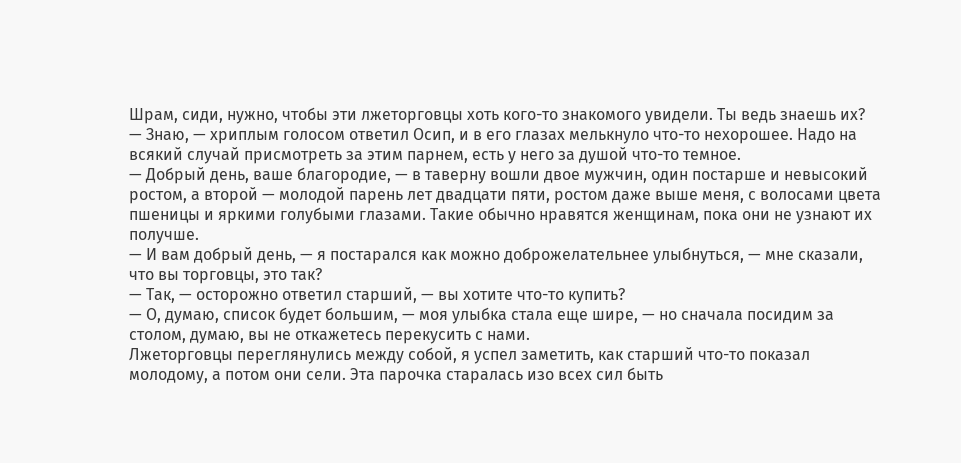Шрам, сиди, нужно, чтобы эти лжеторговцы хоть кого-то знакомого увидели. Ты ведь знаешь их?
— Знаю, — хриплым голосом ответил Осип, и в его глазах мелькнуло что-то нехорошее. Надо на всякий случай присмотреть за этим парнем, есть у него за душой что-то темное.
— Добрый день, ваше благородие, — в таверну вошли двое мужчин, один постарше и невысокий ростом, а второй — молодой парень лет двадцати пяти, ростом даже выше меня, с волосами цвета пшеницы и яркими голубыми глазами. Такие обычно нравятся женщинам, пока они не узнают их получше.
— И вам добрый день, — я постарался как можно доброжелательнее улыбнуться, — мне сказали, что вы торговцы, это так?
— Так, — осторожно ответил старший, — вы хотите что-то купить?
— О, думаю, список будет большим, — моя улыбка стала еще шире, — но сначала посидим за столом, думаю, вы не откажетесь перекусить с нами.
Лжеторговцы переглянулись между собой, я успел заметить, как старший что-то показал молодому, а потом они сели. Эта парочка старалась изо всех сил быть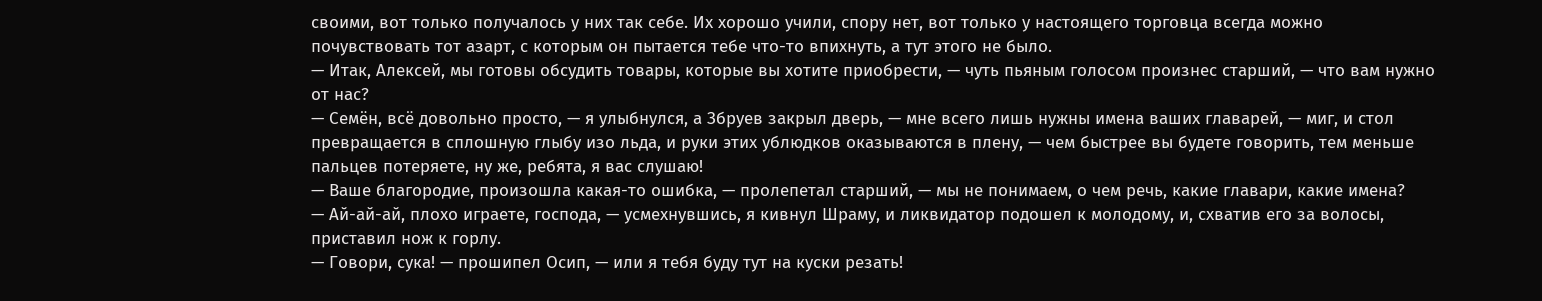своими, вот только получалось у них так себе. Их хорошо учили, спору нет, вот только у настоящего торговца всегда можно почувствовать тот азарт, с которым он пытается тебе что-то впихнуть, а тут этого не было.
— Итак, Алексей, мы готовы обсудить товары, которые вы хотите приобрести, — чуть пьяным голосом произнес старший, — что вам нужно от нас?
— Семён, всё довольно просто, — я улыбнулся, а Збруев закрыл дверь, — мне всего лишь нужны имена ваших главарей, — миг, и стол превращается в сплошную глыбу изо льда, и руки этих ублюдков оказываются в плену, — чем быстрее вы будете говорить, тем меньше пальцев потеряете, ну же, ребята, я вас слушаю!
— Ваше благородие, произошла какая-то ошибка, — пролепетал старший, — мы не понимаем, о чем речь, какие главари, какие имена?
— Ай-ай-ай, плохо играете, господа, — усмехнувшись, я кивнул Шраму, и ликвидатор подошел к молодому, и, схватив его за волосы, приставил нож к горлу.
— Говори, сука! — прошипел Осип, — или я тебя буду тут на куски резать!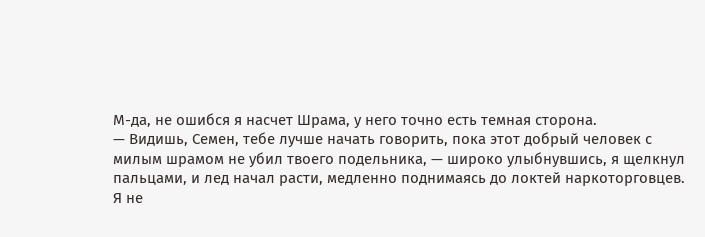М-да, не ошибся я насчет Шрама, у него точно есть темная сторона.
— Видишь, Семен, тебе лучше начать говорить, пока этот добрый человек с милым шрамом не убил твоего подельника, — широко улыбнувшись, я щелкнул пальцами, и лед начал расти, медленно поднимаясь до локтей наркоторговцев. Я не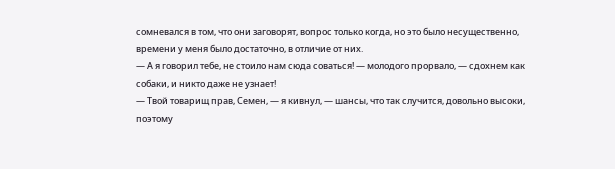сомневался в том, что они заговорят, вопрос только когда, но это было несущественно, времени у меня было достаточно, в отличие от них.
— А я говорил тебе, не стоило нам сюда соваться! — молодого прорвало, — сдохнем как собаки, и никто даже не узнает!
— Твой товарищ прав, Семен, — я кивнул, — шансы, что так случится, довольно высоки, поэтому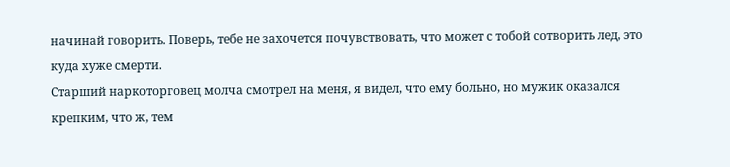начинай говорить. Поверь, тебе не захочется почувствовать, что может с тобой сотворить лед, это куда хуже смерти.
Старший наркоторговец молча смотрел на меня, я видел, что ему больно, но мужик оказался крепким, что ж, тем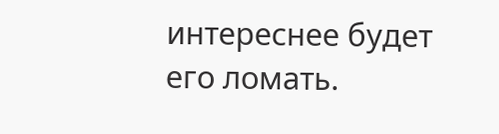интереснее будет его ломать.